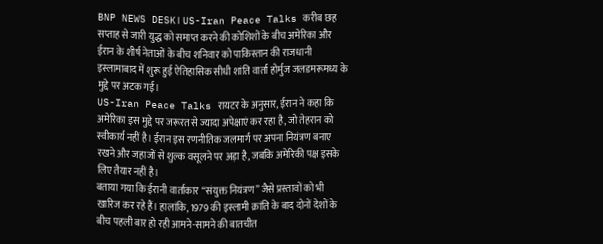BNP NEWS DESK। US-Iran Peace Talks करीब छह सप्ताह से जारी युद्ध को समाप्त करने की कोशिशों के बीच अमेरिका और ईरान के शीर्ष नेताओं के बीच शनिवार को पाकिस्तान की राजधानी इस्लामाबाद में शुरू हुई ऐतिहासिक सीधी शांति वार्ता होर्मुज जलडमरूमध्य के मुद्दे पर अटक गई।
US-Iran Peace Talks रायटर के अनुसार, ईरान ने कहा कि अमेरिका इस मुद्दे पर जरूरत से ज्यादा अपेक्षाएं कर रहा है, जो तेहरान को स्वीकार्य नहीं है। ईरान इस रणनीतिक जलमार्ग पर अपना नियंत्रण बनाए रखने और जहाजों से शुल्क वसूलने पर अड़ा है, जबकि अमेरिकी पक्ष इसके लिए तैयार नहीं है।
बताया गया कि ईरानी वार्ताकार “संयुक्त नियंत्रण” जैसे प्रस्तावों को भी खारिज कर रहे हैं। हालांकि, 1979 की इस्लामी क्रांति के बाद दोनों देशों के बीच पहली बार हो रही आमने-सामने की बातचीत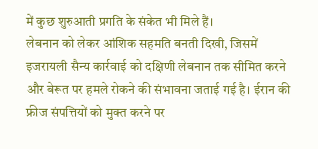में कुछ शुरुआती प्रगति के संकेत भी मिले हैं।
लेबनान को लेकर आंशिक सहमति बनती दिखी, जिसमें इजरायली सैन्य कार्रवाई को दक्षिणी लेबनान तक सीमित करने और बेरूत पर हमले रोकने की संभावना जताई गई है। ईरान की फ्रीज संपत्तियों को मुक्त करने पर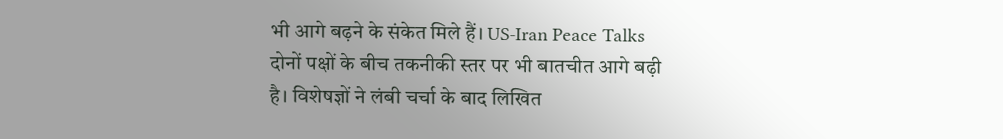भी आगे बढ़ने के संकेत मिले हैं। US-Iran Peace Talks
दोनों पक्षों के बीच तकनीकी स्तर पर भी बातचीत आगे बढ़ी है। विशेषज्ञों ने लंबी चर्चा के बाद लिखित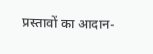प्रस्तावों का आदान-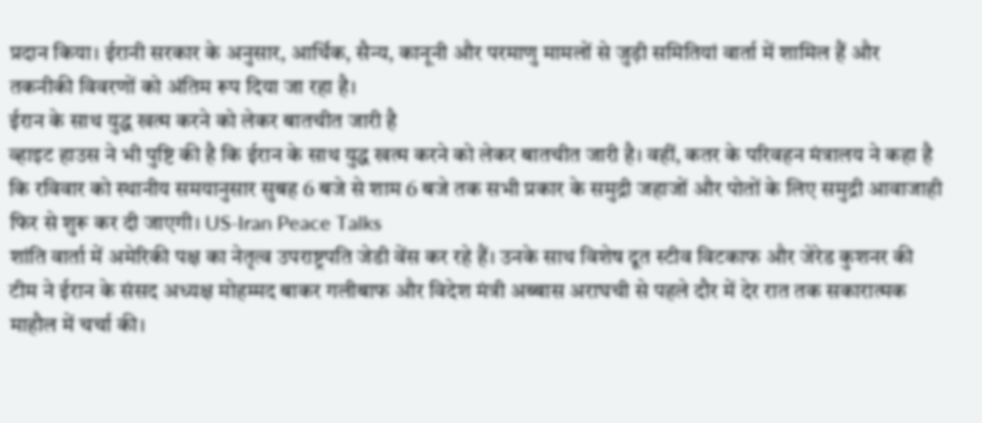प्रदान किया। ईरानी सरकार के अनुसार, आर्थिक, सैन्य, कानूनी और परमाणु मामलों से जुड़ी समितियां वार्ता में शामिल हैं और तकनीकी विवरणों को अंतिम रूप दिया जा रहा है।
ईरान के साथ युद्ध खत्म करने को लेकर बातचीत जारी है
व्हाइट हाउस ने भी पुष्टि की है कि ईरान के साथ युद्ध खत्म करने को लेकर बातचीत जारी है। वहीं, कतर के परिवहन मंत्रालय ने कहा है कि रविवार को स्थानीय समयानुसार सुबह 6 बजे से शाम 6 बजे तक सभी प्रकार के समुद्री जहाजों और पोतों के लिए समुद्री आवाजाही फिर से शुरू कर दी जाएगी। US-Iran Peace Talks
शांति वार्ता में अमेरिकी पक्ष का नेतृत्व उपराष्ट्रपति जेडी वेंस कर रहे हैं। उनके साथ विशेष दूत स्टीव विटकाफ और जेरेड कुशनर की टीम ने ईरान के संसद अध्यक्ष मोहम्मद बाकर गलीबाफ और विदेश मंत्री अब्बास अराघची से पहले दौर में देर रात तक सकारात्मक माहौल में चर्चा की।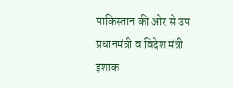पाकिस्तान की ओर से उप प्रधानमंत्री व विदेश मंत्री इशाक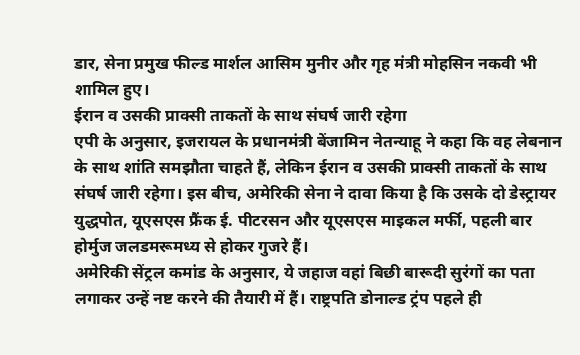डार, सेना प्रमुख फील्ड मार्शल आसिम मुनीर और गृह मंत्री मोहसिन नकवी भी शामिल हुए।
ईरान व उसकी प्राक्सी ताकतों के साथ संघर्ष जारी रहेगा
एपी के अनुसार, इजरायल के प्रधानमंत्री बेंजामिन नेतन्याहू ने कहा कि वह लेबनान के साथ शांति समझौता चाहते हैं, लेकिन ईरान व उसकी प्राक्सी ताकतों के साथ संघर्ष जारी रहेगा। इस बीच, अमेरिकी सेना ने दावा किया है कि उसके दो डेस्ट्रायर युद्धपोत, यूएसएस फ्रैंक ई. पीटरसन और यूएसएस माइकल मर्फी, पहली बार होर्मुज जलडमरूमध्य से होकर गुजरे हैं।
अमेरिकी सेंट्रल कमांड के अनुसार, ये जहाज वहां बिछी बारूदी सुरंगों का पता लगाकर उन्हें नष्ट करने की तैयारी में हैं। राष्ट्रपति डोनाल्ड ट्रंप पहले ही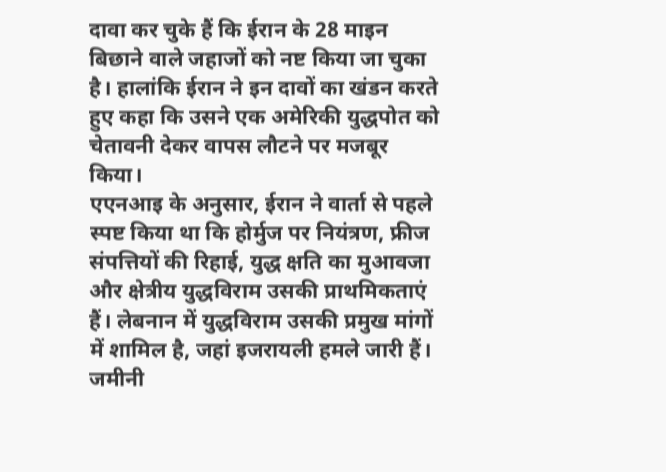दावा कर चुके हैं कि ईरान के 28 माइन बिछाने वाले जहाजों को नष्ट किया जा चुका है। हालांकि ईरान ने इन दावों का खंडन करते हुए कहा कि उसने एक अमेरिकी युद्धपोत को चेतावनी देकर वापस लौटने पर मजबूर किया।
एएनआइ के अनुसार, ईरान ने वार्ता से पहले स्पष्ट किया था कि होर्मुज पर नियंत्रण, फ्रीज संपत्तियों की रिहाई, युद्ध क्षति का मुआवजा और क्षेत्रीय युद्धविराम उसकी प्राथमिकताएं हैं। लेबनान में युद्धविराम उसकी प्रमुख मांगों में शामिल है, जहां इजरायली हमले जारी हैं। जमीनी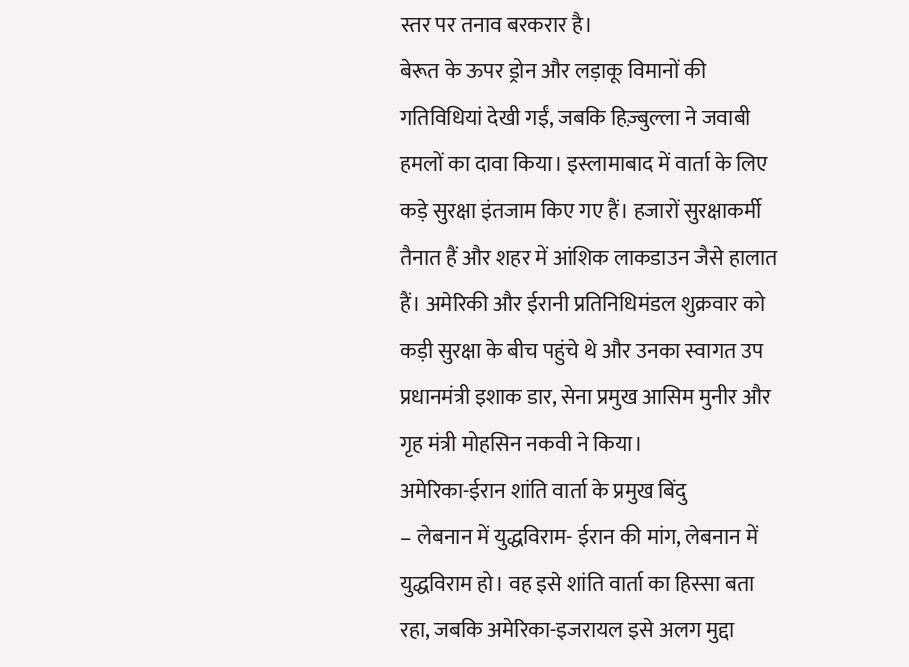स्तर पर तनाव बरकरार है।
बेरूत के ऊपर ड्रोन और लड़ाकू विमानों की गतिविधियां देखी गईं, जबकि हिज़्बुल्ला ने जवाबी हमलों का दावा किया। इस्लामाबाद में वार्ता के लिए कड़े सुरक्षा इंतजाम किए गए हैं। हजारों सुरक्षाकर्मी तैनात हैं और शहर में आंशिक लाकडाउन जैसे हालात हैं। अमेरिकी और ईरानी प्रतिनिधिमंडल शुक्रवार को कड़ी सुरक्षा के बीच पहुंचे थे और उनका स्वागत उप प्रधानमंत्री इशाक डार, सेना प्रमुख आसिम मुनीर और गृह मंत्री मोहसिन नकवी ने किया।
अमेरिका-ईरान शांति वार्ता के प्रमुख बिंदु
– लेबनान में युद्धविराम- ईरान की मांग, लेबनान में युद्धविराम हो। वह इसे शांति वार्ता का हिस्सा बता रहा, जबकि अमेरिका-इजरायल इसे अलग मुद्दा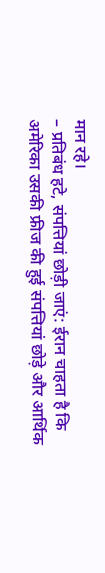मान रहे।
– प्रतिबंध हटे, संपत्तियां छोड़ी जाएं: ईरान चाहता है कि अमेरिका उसकी फ्रीज की हुई संपत्तियां छोड़े और आर्थिक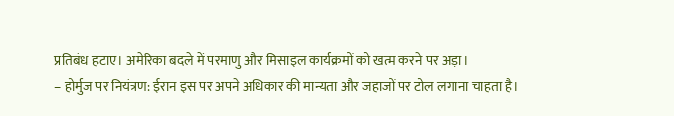प्रतिबंध हटाए। अमेरिका बदले में परमाणु और मिसाइल कार्यक्रमों को खत्म करने पर अड़ा।
– होर्मुज पर नियंत्रण: ईरान इस पर अपने अधिकार की मान्यता और जहाजों पर टोल लगाना चाहता है।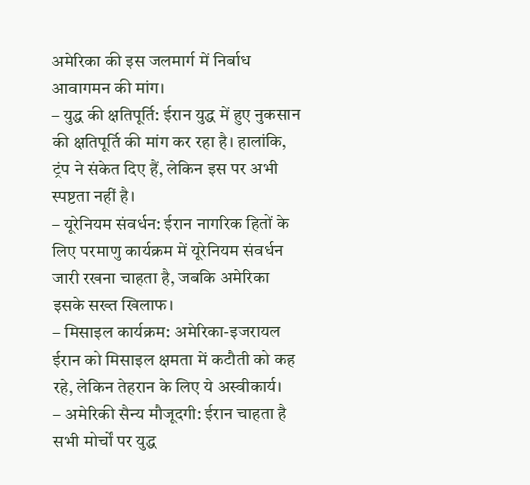अमेरिका की इस जलमार्ग में निर्बाध आवागमन की मांग।
– युद्ध की क्षतिपूर्ति: ईरान युद्ध में हुए नुकसान की क्षतिपूर्ति की मांग कर रहा है। हालांकि, ट्रंप ने संकेत दिए हैं, लेकिन इस पर अभी स्पष्टता नहीं है।
– यूरेनियम संवर्धन: ईरान नागरिक हितों के लिए परमाणु कार्यक्रम में यूरेनियम संवर्धन जारी रखना चाहता है, जबकि अमेरिका इसके सख्त खिलाफ।
– मिसाइल कार्यक्रम: अमेरिका-इजरायल ईरान को मिसाइल क्षमता में कटौती को कह रहे, लेकिन तेहरान के लिए ये अस्वीकार्य।
– अमेरिकी सैन्य मौजूदगी: ईरान चाहता है सभी मोर्चों पर युद्ध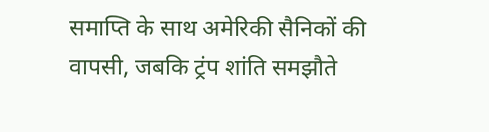समाप्ति के साथ अमेरिकी सैनिकों की वापसी, जबकि ट्रंप शांति समझौते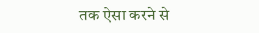तक ऐसा करने से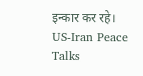इन्कार कर रहे। US-Iran Peace Talks